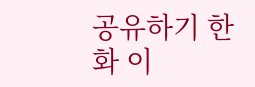공유하기 한화 이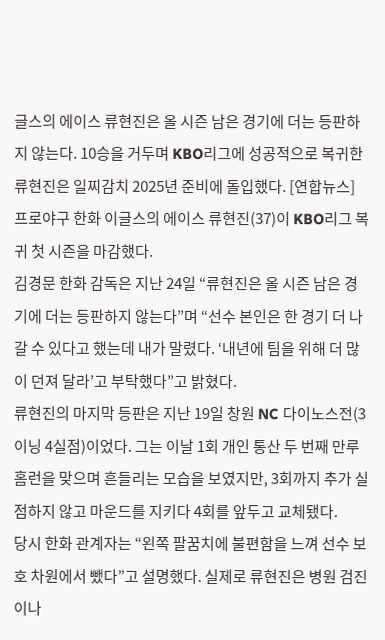글스의 에이스 류현진은 올 시즌 남은 경기에 더는 등판하지 않는다. 10승을 거두며 KBO리그에 성공적으로 복귀한 류현진은 일찌감치 2025년 준비에 돌입했다. [연합뉴스] 프로야구 한화 이글스의 에이스 류현진(37)이 KBO리그 복귀 첫 시즌을 마감했다.
김경문 한화 감독은 지난 24일 “류현진은 올 시즌 남은 경기에 더는 등판하지 않는다”며 “선수 본인은 한 경기 더 나갈 수 있다고 했는데 내가 말렸다. ‘내년에 팀을 위해 더 많이 던져 달라’고 부탁했다”고 밝혔다.
류현진의 마지막 등판은 지난 19일 창원 NC 다이노스전(3이닝 4실점)이었다. 그는 이날 1회 개인 통산 두 번째 만루홈런을 맞으며 흔들리는 모습을 보였지만, 3회까지 추가 실점하지 않고 마운드를 지키다 4회를 앞두고 교체됐다.
당시 한화 관계자는 “왼쪽 팔꿈치에 불편함을 느껴 선수 보호 차원에서 뺐다”고 설명했다. 실제로 류현진은 병원 검진이나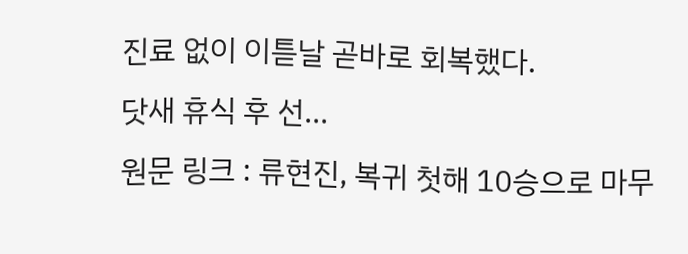진료 없이 이튿날 곧바로 회복했다.
닷새 휴식 후 선...
원문 링크 : 류현진, 복귀 첫해 10승으로 마무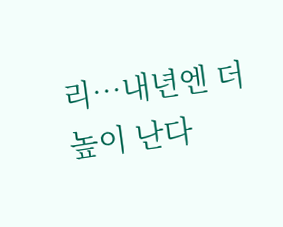리…내년엔 더 높이 난다